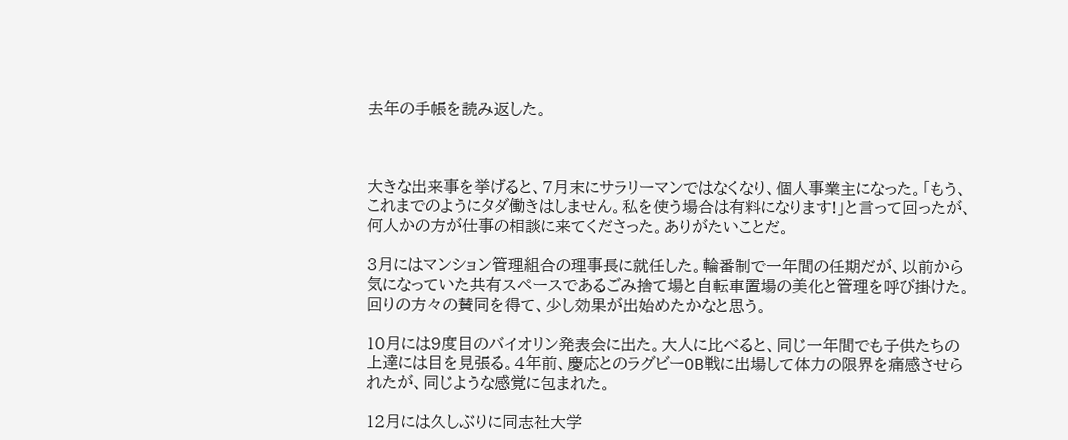去年の手帳を読み返した。



大きな出来事を挙げると、7月末にサラリーマンではなくなり、個人事業主になった。「もう、これまでのようにタダ働きはしません。私を使う場合は有料になります!」と言って回ったが、何人かの方が仕事の相談に来てくださった。ありがたいことだ。

3月にはマンション管理組合の理事長に就任した。輪番制で一年間の任期だが、以前から気になっていた共有スペースであるごみ捨て場と自転車置場の美化と管理を呼び掛けた。回りの方々の賛同を得て、少し効果が出始めたかなと思う。

10月には9度目のバイオリン発表会に出た。大人に比べると、同じ一年間でも子供たちの上達には目を見張る。4年前、慶応とのラグビーOB戦に出場して体力の限界を痛感させられたが、同じような感覚に包まれた。

12月には久しぶりに同志社大学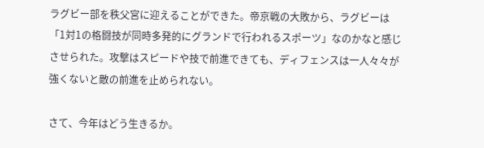ラグビー部を秩父宮に迎えることができた。帝京戦の大敗から、ラグビーは「1対1の格闘技が同時多発的にグランドで行われるスポーツ」なのかなと感じさせられた。攻撃はスピードや技で前進できても、ディフェンスは一人々々が強くないと敵の前進を止められない。

さて、今年はどう生きるか。